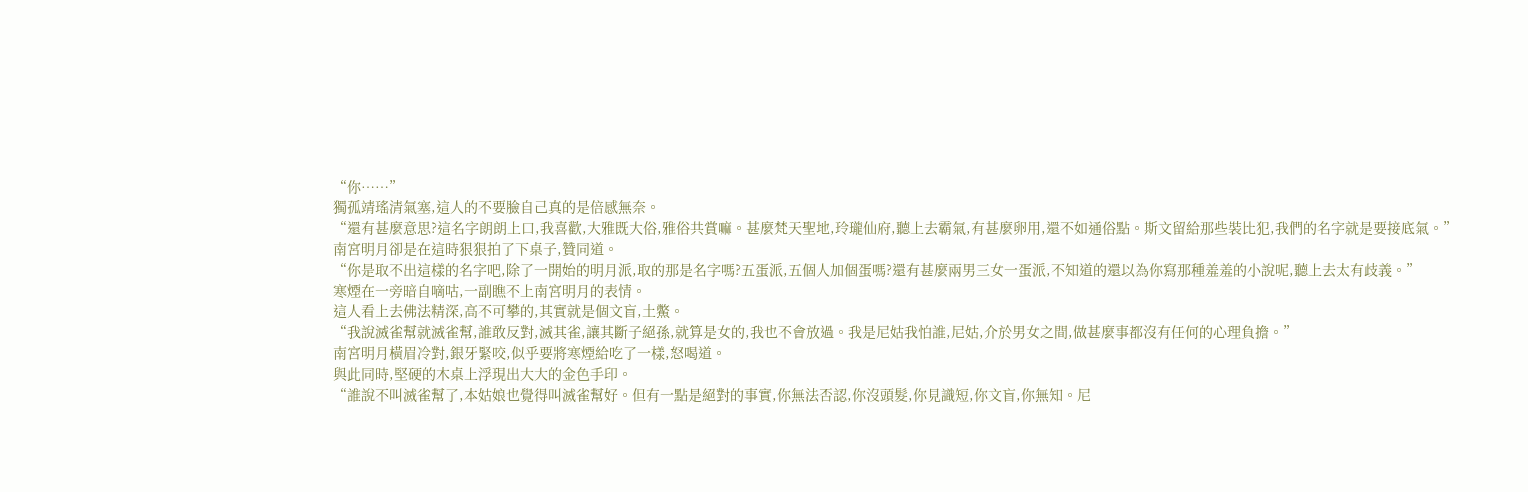“你……”
獨孤靖瑤清氣塞,這人的不要臉自己真的是倍感無奈。
“還有甚麼意思?這名字朗朗上口,我喜歡,大雅既大俗,雅俗共賞嘛。甚麼梵天聖地,玲瓏仙府,聽上去霸氣,有甚麼卵用,還不如通俗點。斯文留給那些裝比犯,我們的名字就是要接底氣。”
南宮明月卻是在這時狠狠拍了下桌子,贊同道。
“你是取不出這樣的名字吧,除了一開始的明月派,取的那是名字嗎?五蛋派,五個人加個蛋嗎?還有甚麼兩男三女一蛋派,不知道的還以為你寫那種羞羞的小說呢,聽上去太有歧義。”
寒煙在一旁暗自嘀咕,一副瞧不上南宮明月的表情。
這人看上去佛法精深,高不可攀的,其實就是個文盲,土鱉。
“我說滅雀幫就滅雀幫,誰敢反對,滅其雀,讓其斷子絕孫,就算是女的,我也不會放過。我是尼姑我怕誰,尼姑,介於男女之間,做甚麼事都沒有任何的心理負擔。”
南宮明月橫眉冷對,銀牙緊咬,似乎要將寒煙給吃了一樣,怒喝道。
與此同時,堅硬的木桌上浮現出大大的金色手印。
“誰說不叫滅雀幫了,本姑娘也覺得叫滅雀幫好。但有一點是絕對的事實,你無法否認,你沒頭髮,你見識短,你文盲,你無知。尼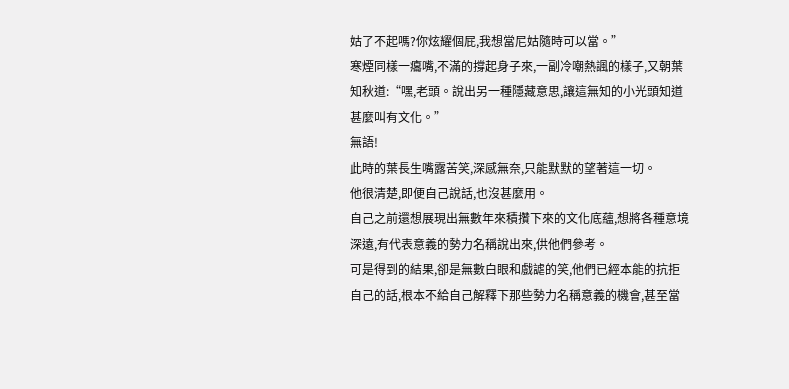姑了不起嗎?你炫耀個屁,我想當尼姑隨時可以當。”
寒煙同樣一癟嘴,不滿的撐起身子來,一副冷嘲熱諷的樣子,又朝葉知秋道:“嘿,老頭。說出另一種隱藏意思,讓這無知的小光頭知道甚麼叫有文化。”
無語!
此時的葉長生嘴露苦笑,深感無奈,只能默默的望著這一切。
他很清楚,即便自己說話,也沒甚麼用。
自己之前還想展現出無數年來積攢下來的文化底蘊,想將各種意境深遠,有代表意義的勢力名稱說出來,供他們參考。
可是得到的結果,卻是無數白眼和戲謔的笑,他們已經本能的抗拒自己的話,根本不給自己解釋下那些勢力名稱意義的機會,甚至當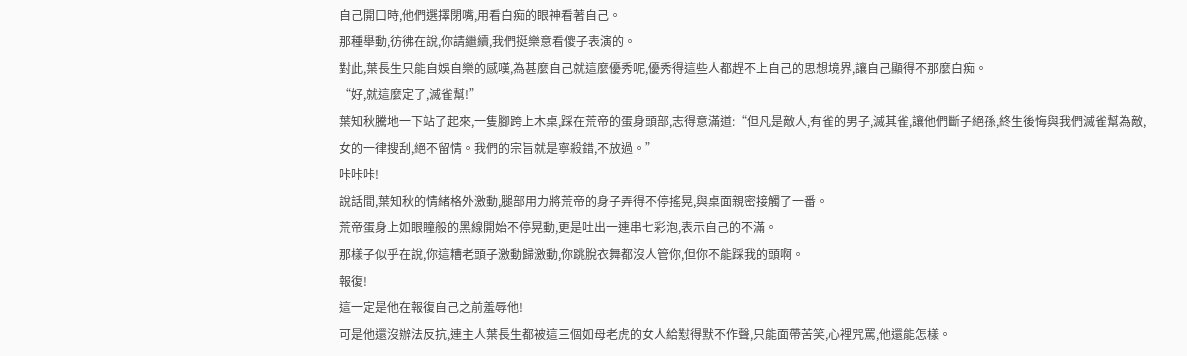自己開口時,他們選擇閉嘴,用看白痴的眼神看著自己。
那種舉動,彷彿在說,你請繼續,我們挺樂意看傻子表演的。
對此,葉長生只能自娛自樂的感嘆,為甚麼自己就這麼優秀呢,優秀得這些人都趕不上自己的思想境界,讓自己顯得不那麼白痴。
“好,就這麼定了,滅雀幫!”
葉知秋騰地一下站了起來,一隻腳跨上木桌,踩在荒帝的蛋身頭部,志得意滿道:“但凡是敵人,有雀的男子,滅其雀,讓他們斷子絕孫,終生後悔與我們滅雀幫為敵,女的一律搜刮,絕不留情。我們的宗旨就是寧殺錯,不放過。”
咔咔咔!
說話間,葉知秋的情緒格外激動,腿部用力將荒帝的身子弄得不停搖晃,與桌面親密接觸了一番。
荒帝蛋身上如眼瞳般的黑線開始不停晃動,更是吐出一連串七彩泡,表示自己的不滿。
那樣子似乎在說,你這糟老頭子激動歸激動,你跳脫衣舞都沒人管你,但你不能踩我的頭啊。
報復!
這一定是他在報復自己之前羞辱他!
可是他還沒辦法反抗,連主人葉長生都被這三個如母老虎的女人給懟得默不作聲,只能面帶苦笑,心裡咒罵,他還能怎樣。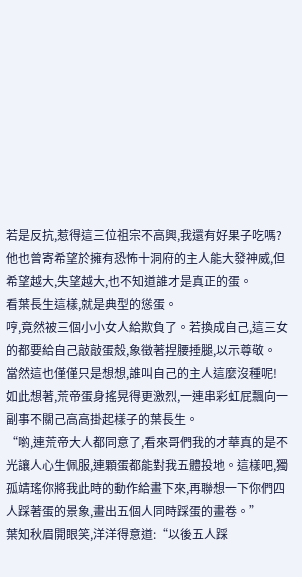若是反抗,惹得這三位祖宗不高興,我還有好果子吃嗎?
他也曾寄希望於擁有恐怖十洞府的主人能大發神威,但希望越大,失望越大,也不知道誰才是真正的蛋。
看葉長生這樣,就是典型的慫蛋。
哼,竟然被三個小小女人給欺負了。若換成自己,這三女的都要給自己敲敲蛋殼,象徵著捏腰捶腿,以示尊敬。
當然這也僅僅只是想想,誰叫自己的主人這麼沒種呢!
如此想著,荒帝蛋身搖晃得更激烈,一連串彩虹屁飄向一副事不關己高高掛起樣子的葉長生。
“喲,連荒帝大人都同意了,看來哥們我的才華真的是不光讓人心生佩服,連顆蛋都能對我五體投地。這樣吧,獨孤靖瑤你將我此時的動作給畫下來,再聯想一下你們四人踩著蛋的景象,畫出五個人同時踩蛋的畫卷。”
葉知秋眉開眼笑,洋洋得意道:“以後五人踩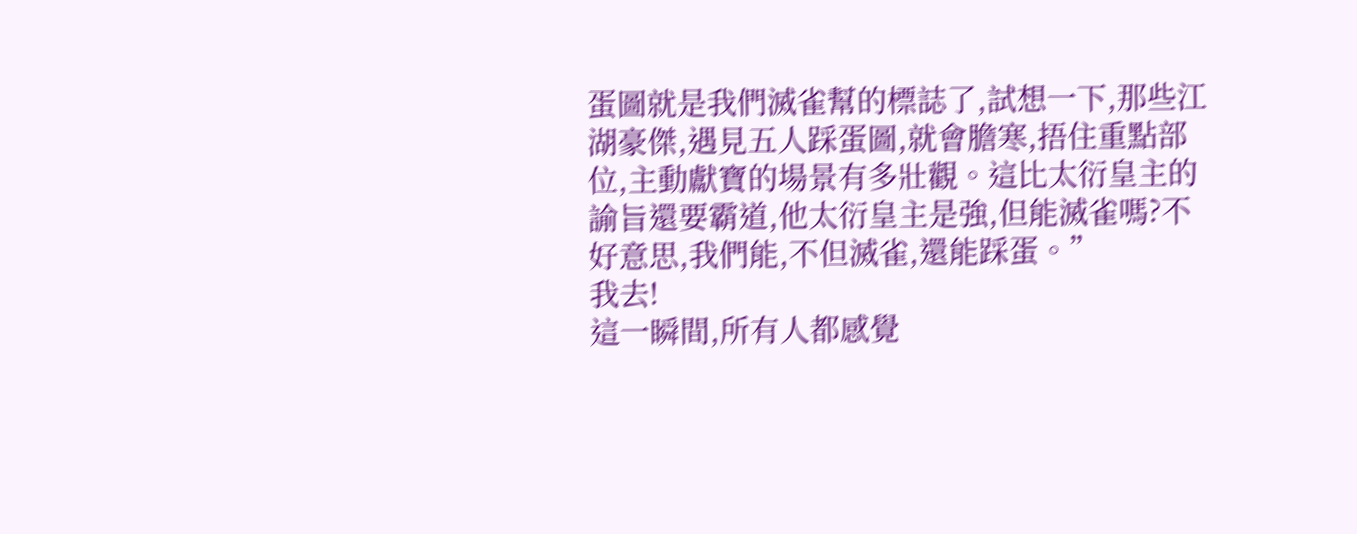蛋圖就是我們滅雀幫的標誌了,試想一下,那些江湖豪傑,遇見五人踩蛋圖,就會膽寒,捂住重點部位,主動獻寶的場景有多壯觀。這比太衍皇主的諭旨還要霸道,他太衍皇主是強,但能滅雀嗎?不好意思,我們能,不但滅雀,還能踩蛋。”
我去!
這一瞬間,所有人都感覺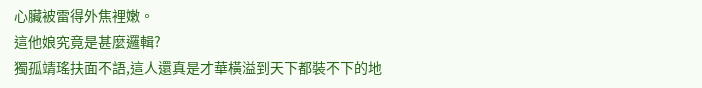心臟被雷得外焦裡嫩。
這他娘究竟是甚麼邏輯?
獨孤靖瑤扶面不語,這人還真是才華橫溢到天下都裝不下的地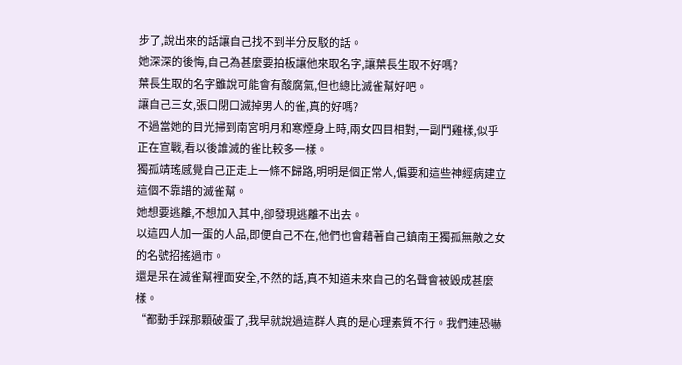步了,說出來的話讓自己找不到半分反駁的話。
她深深的後悔,自己為甚麼要拍板讓他來取名字,讓葉長生取不好嗎?
葉長生取的名字雖說可能會有酸腐氣,但也總比滅雀幫好吧。
讓自己三女,張口閉口滅掉男人的雀,真的好嗎?
不過當她的目光掃到南宮明月和寒煙身上時,兩女四目相對,一副鬥雞樣,似乎正在宣戰,看以後誰滅的雀比較多一樣。
獨孤靖瑤感覺自己正走上一條不歸路,明明是個正常人,偏要和這些神經病建立這個不靠譜的滅雀幫。
她想要逃離,不想加入其中,卻發現逃離不出去。
以這四人加一蛋的人品,即便自己不在,他們也會藉著自己鎮南王獨孤無敵之女的名號招搖過市。
還是呆在滅雀幫裡面安全,不然的話,真不知道未來自己的名聲會被毀成甚麼樣。
“都動手踩那顆破蛋了,我早就說過這群人真的是心理素質不行。我們連恐嚇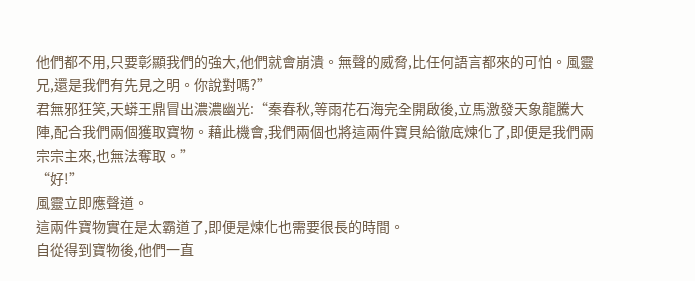他們都不用,只要彰顯我們的強大,他們就會崩潰。無聲的威脅,比任何語言都來的可怕。風靈兄,還是我們有先見之明。你說對嗎?”
君無邪狂笑,天蟒王鼎冒出濃濃幽光:“秦春秋,等雨花石海完全開啟後,立馬激發天象龍騰大陣,配合我們兩個獲取寶物。藉此機會,我們兩個也將這兩件寶貝給徹底煉化了,即便是我們兩宗宗主來,也無法奪取。”
“好!”
風靈立即應聲道。
這兩件寶物實在是太霸道了,即便是煉化也需要很長的時間。
自從得到寶物後,他們一直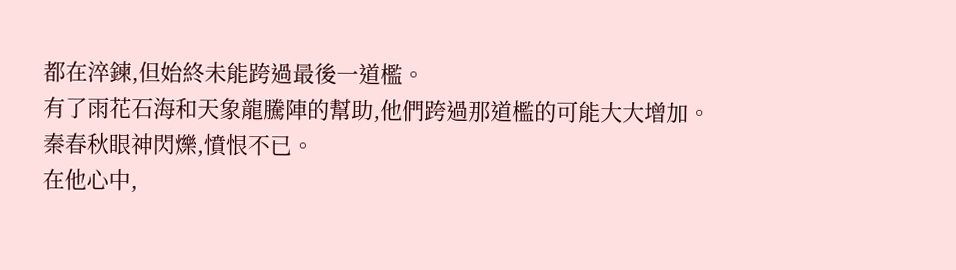都在淬鍊,但始終未能跨過最後一道檻。
有了雨花石海和天象龍騰陣的幫助,他們跨過那道檻的可能大大增加。
秦春秋眼神閃爍,憤恨不已。
在他心中,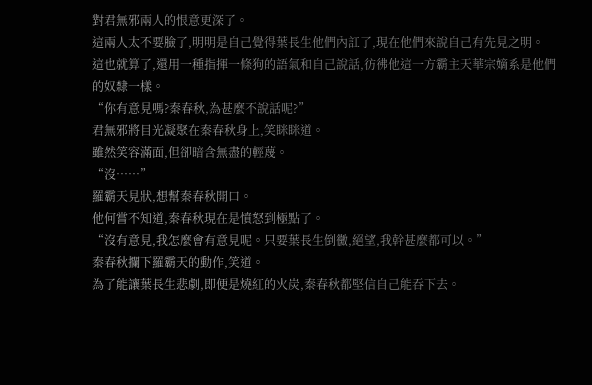對君無邪兩人的恨意更深了。
這兩人太不要臉了,明明是自己覺得葉長生他們內訌了,現在他們來說自己有先見之明。
這也就算了,還用一種指揮一條狗的語氣和自己說話,彷彿他這一方霸主天華宗嫡系是他們的奴隸一樣。
“你有意見嗎?秦春秋,為甚麼不說話呢?”
君無邪將目光凝聚在秦春秋身上,笑眯眯道。
雖然笑容滿面,但卻暗含無盡的輕蔑。
“沒……”
羅霸天見狀,想幫秦春秋開口。
他何嘗不知道,秦春秋現在是憤怒到極點了。
“沒有意見,我怎麼會有意見呢。只要葉長生倒黴,絕望,我幹甚麼都可以。”
秦春秋攔下羅霸天的動作,笑道。
為了能讓葉長生悲劇,即便是燒紅的火炭,秦春秋都堅信自己能吞下去。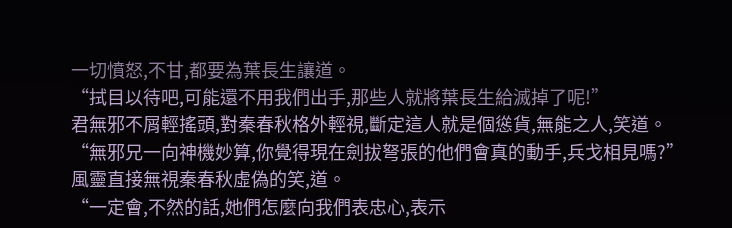一切憤怒,不甘,都要為葉長生讓道。
“拭目以待吧,可能還不用我們出手,那些人就將葉長生給滅掉了呢!”
君無邪不屑輕搖頭,對秦春秋格外輕視,斷定這人就是個慫貨,無能之人,笑道。
“無邪兄一向神機妙算,你覺得現在劍拔弩張的他們會真的動手,兵戈相見嗎?”
風靈直接無視秦春秋虛偽的笑,道。
“一定會,不然的話,她們怎麼向我們表忠心,表示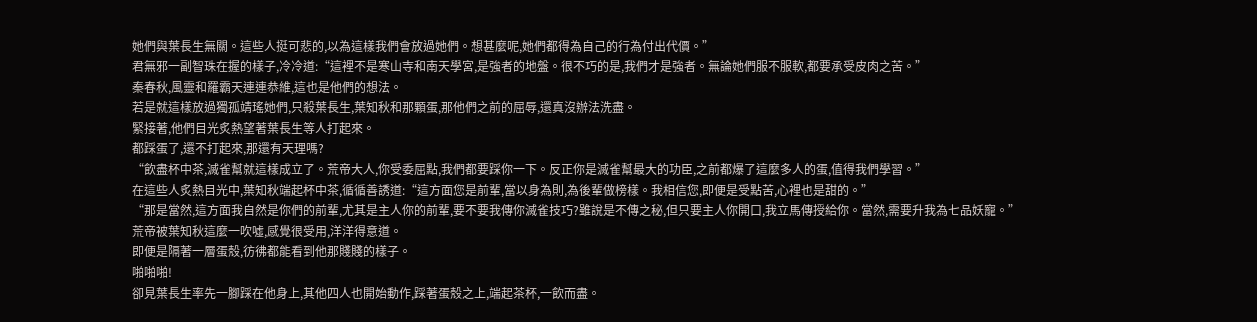她們與葉長生無關。這些人挺可悲的,以為這樣我們會放過她們。想甚麼呢,她們都得為自己的行為付出代價。”
君無邪一副智珠在握的樣子,冷冷道:“這裡不是寒山寺和南天學宮,是強者的地盤。很不巧的是,我們才是強者。無論她們服不服軟,都要承受皮肉之苦。”
秦春秋,風靈和羅霸天連連恭維,這也是他們的想法。
若是就這樣放過獨孤靖瑤她們,只殺葉長生,葉知秋和那顆蛋,那他們之前的屈辱,還真沒辦法洗盡。
緊接著,他們目光炙熱望著葉長生等人打起來。
都踩蛋了,還不打起來,那還有天理嗎?
“飲盡杯中茶,滅雀幫就這樣成立了。荒帝大人,你受委屈點,我們都要踩你一下。反正你是滅雀幫最大的功臣,之前都爆了這麼多人的蛋,值得我們學習。”
在這些人炙熱目光中,葉知秋端起杯中茶,循循善誘道:“這方面您是前輩,當以身為則,為後輩做榜樣。我相信您,即便是受點苦,心裡也是甜的。”
“那是當然,這方面我自然是你們的前輩,尤其是主人你的前輩,要不要我傳你滅雀技巧?雖說是不傳之秘,但只要主人你開口,我立馬傳授給你。當然,需要升我為七品妖寵。”
荒帝被葉知秋這麼一吹噓,感覺很受用,洋洋得意道。
即便是隔著一層蛋殼,彷彿都能看到他那賤賤的樣子。
啪啪啪!
卻見葉長生率先一腳踩在他身上,其他四人也開始動作,踩著蛋殼之上,端起茶杯,一飲而盡。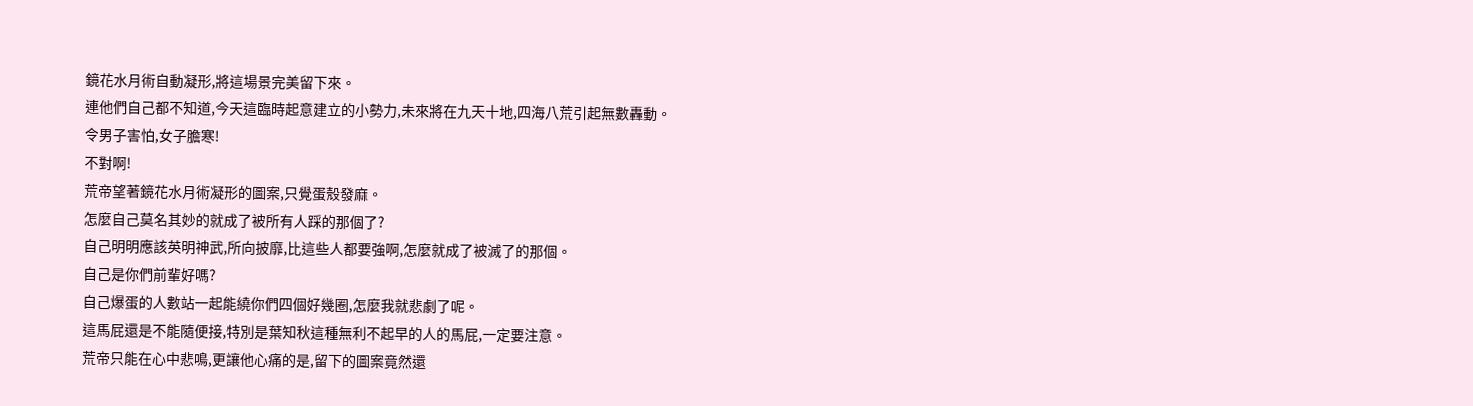鏡花水月術自動凝形,將這場景完美留下來。
連他們自己都不知道,今天這臨時起意建立的小勢力,未來將在九天十地,四海八荒引起無數轟動。
令男子害怕,女子膽寒!
不對啊!
荒帝望著鏡花水月術凝形的圖案,只覺蛋殼發麻。
怎麼自己莫名其妙的就成了被所有人踩的那個了?
自己明明應該英明神武,所向披靡,比這些人都要強啊,怎麼就成了被滅了的那個。
自己是你們前輩好嗎?
自己爆蛋的人數站一起能繞你們四個好幾圈,怎麼我就悲劇了呢。
這馬屁還是不能隨便接,特別是葉知秋這種無利不起早的人的馬屁,一定要注意。
荒帝只能在心中悲鳴,更讓他心痛的是,留下的圖案竟然還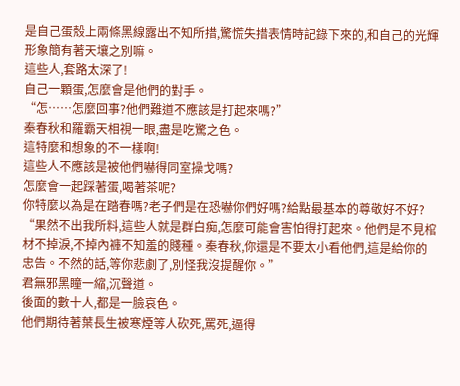是自己蛋殼上兩條黑線露出不知所措,驚慌失措表情時記錄下來的,和自己的光輝形象簡有著天壤之別嘛。
這些人,套路太深了!
自己一顆蛋,怎麼會是他們的對手。
“怎……怎麼回事?他們難道不應該是打起來嗎?”
秦春秋和羅霸天相視一眼,盡是吃驚之色。
這特麼和想象的不一樣啊!
這些人不應該是被他們嚇得同室操戈嗎?
怎麼會一起踩著蛋,喝著茶呢?
你特麼以為是在踏春嗎?老子們是在恐嚇你們好嗎?給點最基本的尊敬好不好?
“果然不出我所料,這些人就是群白痴,怎麼可能會害怕得打起來。他們是不見棺材不掉淚,不掉內褲不知羞的賤種。秦春秋,你還是不要太小看他們,這是給你的忠告。不然的話,等你悲劇了,別怪我沒提醒你。”
君無邪黑瞳一縮,沉聲道。
後面的數十人,都是一臉哀色。
他們期待著葉長生被寒煙等人砍死,罵死,逼得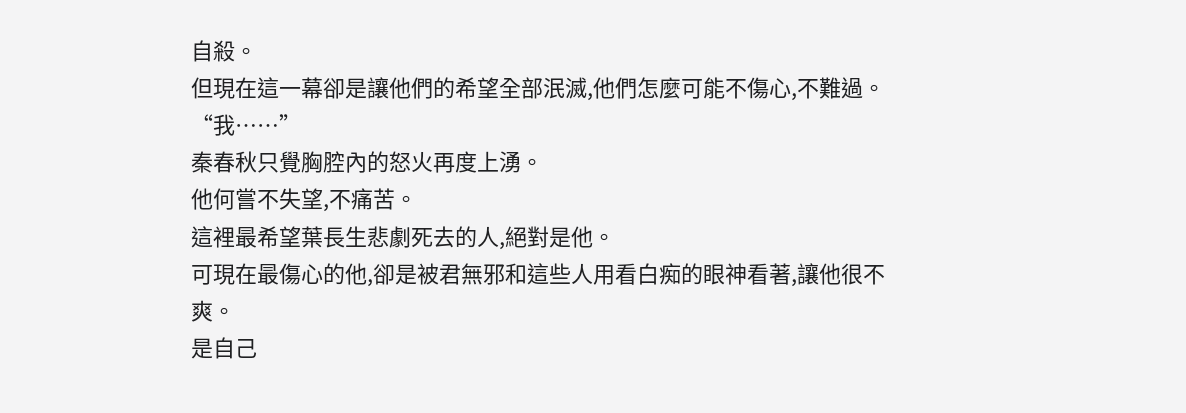自殺。
但現在這一幕卻是讓他們的希望全部泯滅,他們怎麼可能不傷心,不難過。
“我……”
秦春秋只覺胸腔內的怒火再度上湧。
他何嘗不失望,不痛苦。
這裡最希望葉長生悲劇死去的人,絕對是他。
可現在最傷心的他,卻是被君無邪和這些人用看白痴的眼神看著,讓他很不爽。
是自己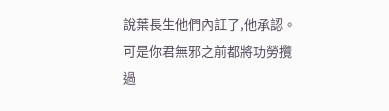說葉長生他們內訌了,他承認。
可是你君無邪之前都將功勞攬過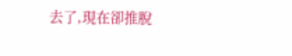去了,現在卻推脫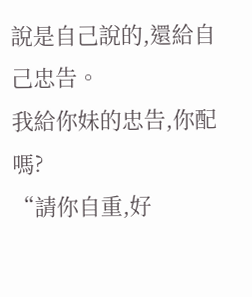說是自己說的,還給自己忠告。
我給你妹的忠告,你配嗎?
“請你自重,好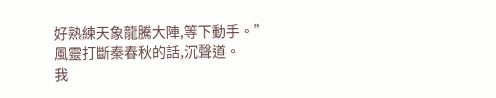好熟練天象龍騰大陣,等下動手。”
風靈打斷秦春秋的話,沉聲道。
我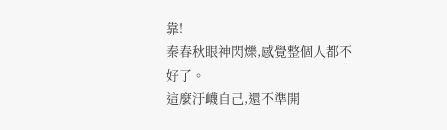靠!
秦春秋眼神閃爍,感覺整個人都不好了。
這麼汙衊自己,還不準開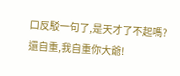口反駁一句了,是天才了不起嗎?
還自重,我自重你大爺!